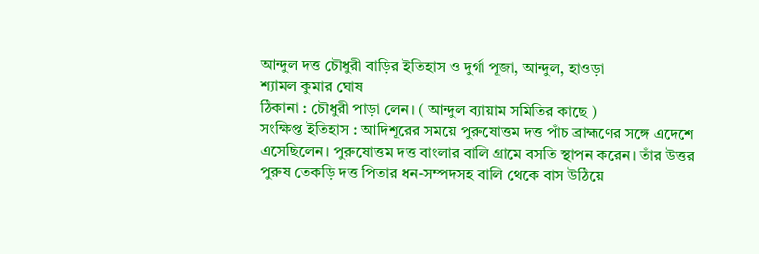আন্দুল দত্ত চৌধুরী বাড়ির ইতিহাস ও দুর্গা পূজা, আন্দুল, হাওড়া
শ্যামল কুমার ঘোষ
ঠিকানা : চৌধুরী পাড়া লেন। ( আন্দুল ব্যায়াম সমিতির কাছে )
সংক্ষিপ্ত ইতিহাস : আদিশূরের সময়ে পুরুষোত্তম দত্ত পাঁচ ব্রাহ্মণের সঙ্গে এদেশে এসেছিলেন। পুরুষোত্তম দত্ত বাংলার বালি গ্রামে বসতি স্থাপন করেন। তাঁর উত্তর পুরুষ তেকড়ি দত্ত পিতার ধন-সম্পদসহ বালি থেকে বাস উঠিয়ে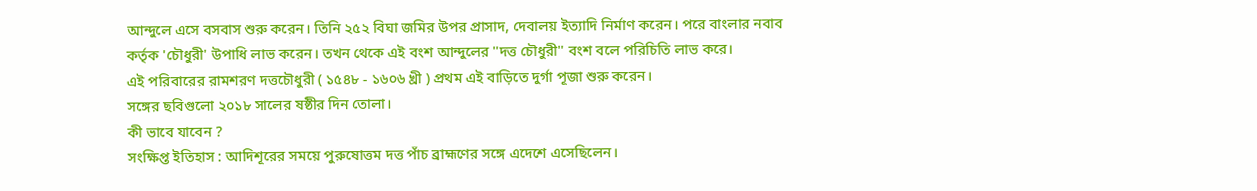আন্দুলে এসে বসবাস শুরু করেন। তিনি ২৫২ বিঘা জমির উপর প্রাসাদ, দেবালয় ইত্যাদি নির্মাণ করেন। পরে বাংলার নবাব কর্তৃক 'চৌধুরী' উপাধি লাভ করেন। তখন থেকে এই বংশ আন্দুলের ''দত্ত চৌধুরী'' বংশ বলে পরিচিতি লাভ করে।
এই পরিবারের রামশরণ দত্তচৌধুরী ( ১৫৪৮ - ১৬০৬ খ্রী ) প্রথম এই বাড়িতে দুর্গা পূজা শুরু করেন।
সঙ্গের ছবিগুলো ২০১৮ সালের ষষ্ঠীর দিন তোলা।
কী ভাবে যাবেন ?
সংক্ষিপ্ত ইতিহাস : আদিশূরের সময়ে পুরুষোত্তম দত্ত পাঁচ ব্রাহ্মণের সঙ্গে এদেশে এসেছিলেন।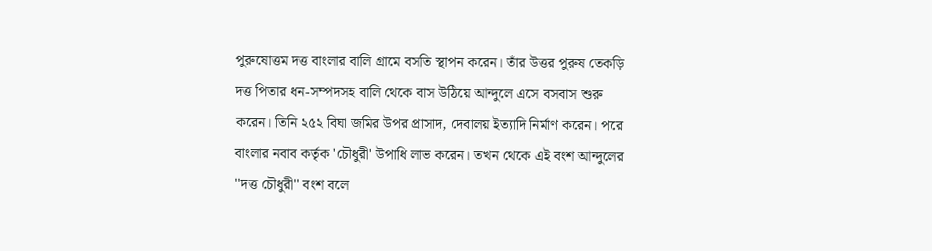পুরুষোত্তম দত্ত বাংলার বালি গ্রামে বসতি স্থাপন করেন। তাঁর উত্তর পুরুষ তেকড়ি দত্ত পিতার ধন-সম্পদসহ বালি থেকে বাস উঠিয়ে আন্দুলে এসে বসবাস শুরু করেন। তিনি ২৫২ বিঘা জমির উপর প্রাসাদ, দেবালয় ইত্যাদি নির্মাণ করেন। পরে বাংলার নবাব কর্তৃক 'চৌধুরী' উপাধি লাভ করেন। তখন থেকে এই বংশ আন্দুলের ''দত্ত চৌধুরী'' বংশ বলে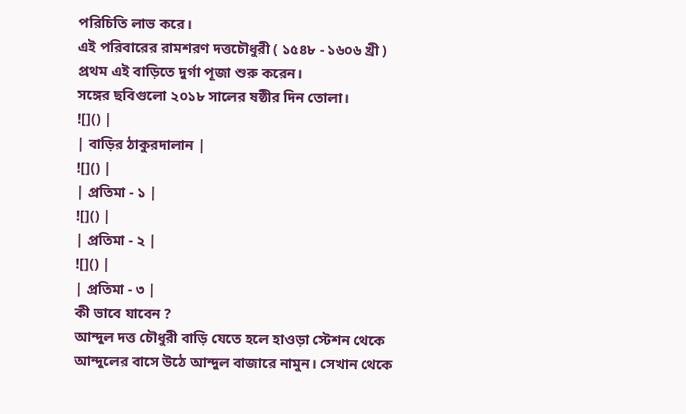পরিচিতি লাভ করে।
এই পরিবারের রামশরণ দত্তচৌধুরী ( ১৫৪৮ - ১৬০৬ খ্রী ) প্রথম এই বাড়িতে দুর্গা পূজা শুরু করেন।
সঙ্গের ছবিগুলো ২০১৮ সালের ষষ্ঠীর দিন তোলা।
![]() |
| বাড়ির ঠাকুরদালান |
![]() |
| প্রতিমা - ১ |
![]() |
| প্রতিমা - ২ |
![]() |
| প্রতিমা - ৩ |
কী ভাবে যাবেন ?
আন্দুল দত্ত চৌধুরী বাড়ি যেতে হলে হাওড়া স্টেশন থেকে আন্দুলের বাসে উঠে আন্দুল বাজারে নামুন। সেখান থেকে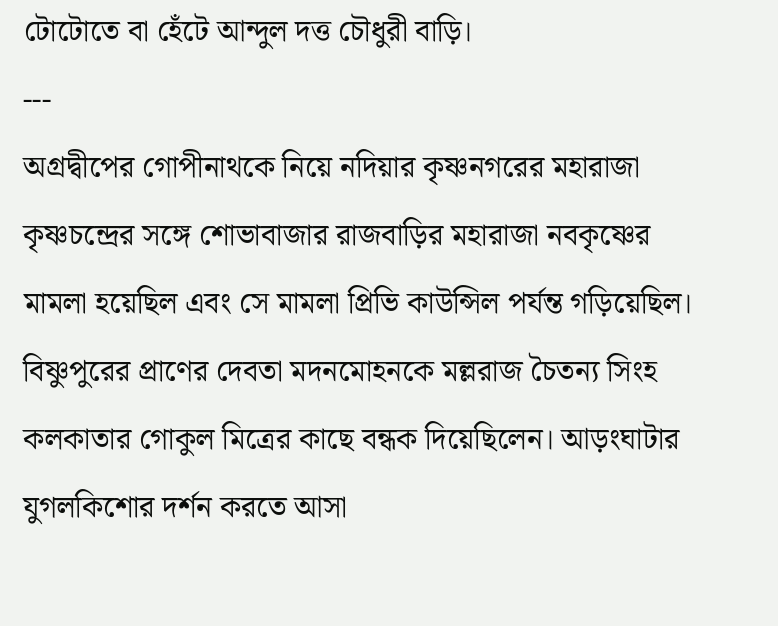টোটোতে বা হেঁটে আন্দুল দত্ত চৌধুরী বাড়ি।
---
অগ্রদ্বীপের গোপীনাথকে নিয়ে নদিয়ার কৃষ্ণনগরের মহারাজা কৃষ্ণচন্দ্রের সঙ্গে শোভাবাজার রাজবাড়ির মহারাজা নবকৃষ্ণের মামলা হয়েছিল এবং সে মামলা প্রিভি কাউন্সিল পর্যন্ত গড়িয়েছিল। বিষ্ণুপুরের প্রাণের দেবতা মদনমোহনকে মল্লরাজ চৈতন্য সিংহ কলকাতার গোকুল মিত্রের কাছে বন্ধক দিয়েছিলেন। আড়ংঘাটার যুগলকিশোর দর্শন করতে আসা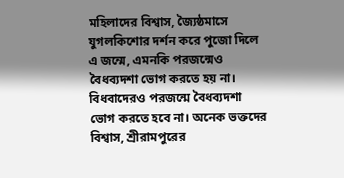মহিলাদের বিশ্বাস, জ্যৈষ্ঠমাসে যুগলকিশোর দর্শন করে পুজো দিলে এ জন্মে, এমনকি পরজন্মেও বৈধব্যদশা ভোগ করতে হয় না। বিধবাদেরও পরজন্মে বৈধব্যদশা ভোগ করতে হবে না। অনেক ভক্তদের বিশ্বাস, শ্রীরামপুরের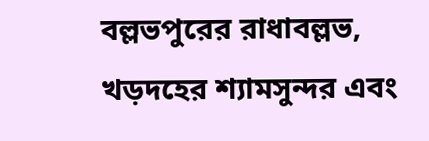বল্লভপুরের রাধাবল্লভ, খড়দহের শ্যামসুন্দর এবং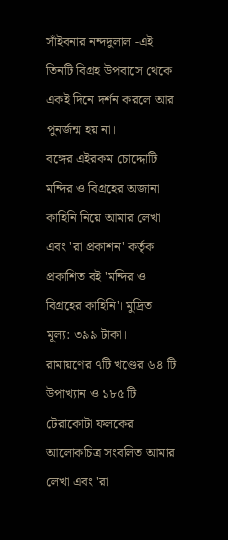সাঁইবনার নন্দদুলাল -এই তিনটি বিগ্রহ উপবাসে থেকে একই দিনে দর্শন করলে আর
পুনর্জন্ম হয় না।
বঙ্গের এইরকম চোদ্দোটি মন্দির ও বিগ্রহের অজানা কাহিনি নিয়ে আমার লেখা এবং 'রা প্রকাশন' কর্তৃক প্রকাশিত বই 'মন্দির ও বিগ্রহের কাহিনি'। মুদ্রিত মূল্য: ৩৯৯ টাকা।
রামায়ণের ৭টি খণ্ডের ৬৪ টি উপাখ্যান ও ১৮৫ টি টেরাকোটা ফলকের আলোকচিত্র সংবলিত আমার লেখা এবং 'রা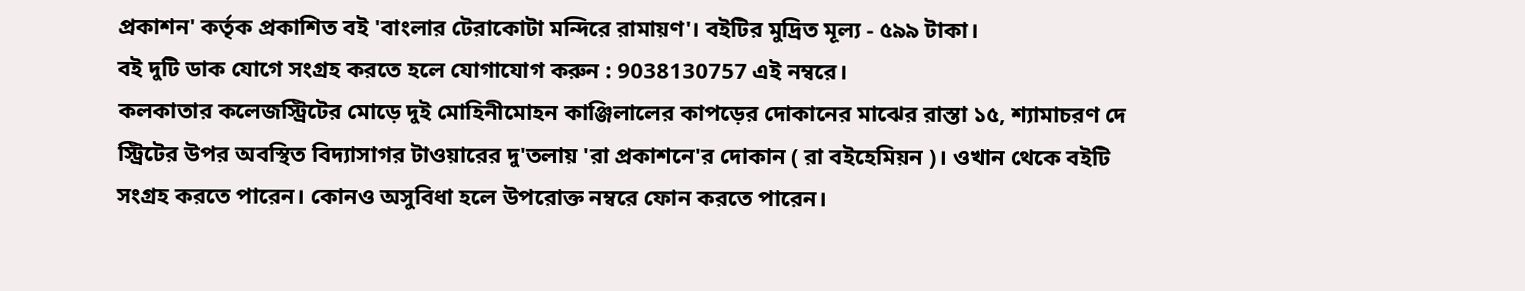প্রকাশন' কর্তৃক প্রকাশিত বই 'বাংলার টেরাকোটা মন্দিরে রামায়ণ'। বইটির মুদ্রিত মূল্য - ৫৯৯ টাকা।
বই দুটি ডাক যোগে সংগ্রহ করতে হলে যোগাযোগ করুন : 9038130757 এই নম্বরে।
কলকাতার কলেজস্ট্রিটের মোড়ে দুই মোহিনীমোহন কাঞ্জিলালের কাপড়ের দোকানের মাঝের রাস্তা ১৫, শ্যামাচরণ দে স্ট্রিটের উপর অবস্থিত বিদ্যাসাগর টাওয়ারের দু'তলায় 'রা প্রকাশনে'র দোকান ( রা বইহেমিয়ন )। ওখান থেকে বইটি সংগ্রহ করতে পারেন। কোনও অসুবিধা হলে উপরোক্ত নম্বরে ফোন করতে পারেন।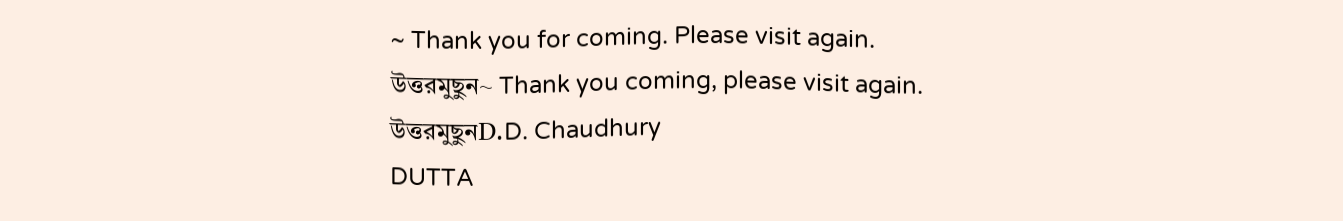~ Thank you for coming. Please visit again.
উত্তরমুছুন~ Thank you coming, please visit again.
উত্তরমুছুনD.D. Chaudhury
DUTTA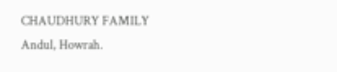CHAUDHURY FAMILY
Andul, Howrah.